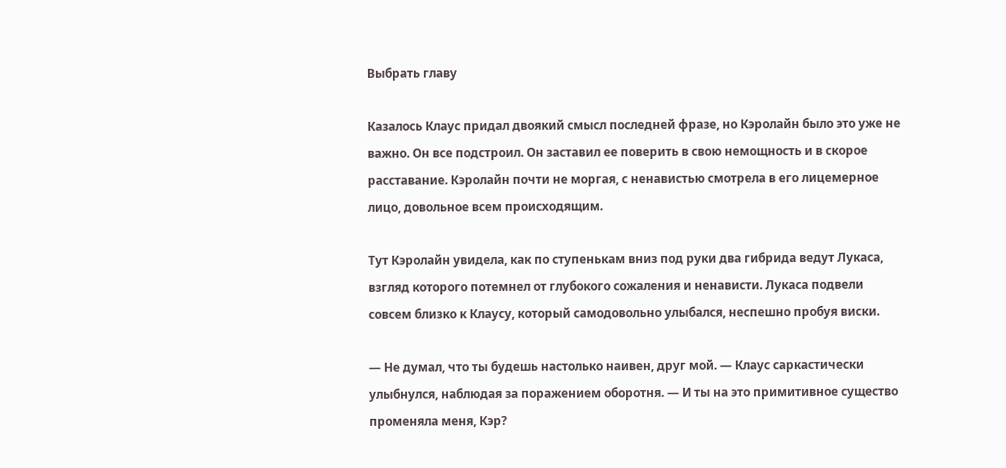Выбрать главу

Казалось Клаус придал двоякий смысл последней фразе, но Кэролайн было это уже не важно. Он все подстроил. Он заставил ее поверить в свою немощность и в скорое расставание. Кэролайн почти не моргая, с ненавистью смотрела в его лицемерное лицо, довольное всем происходящим.

Тут Кэролайн увидела, как по ступенькам вниз под руки два гибрида ведут Лукаса, взгляд которого потемнел от глубокого сожаления и ненависти. Лукаса подвели совсем близко к Клаусу, который самодовольно улыбался, неспешно пробуя виски.

— Не думал, что ты будешь настолько наивен, друг мой. — Клаус саркастически улыбнулся, наблюдая за поражением оборотня. — И ты на это примитивное существо променяла меня, Кэр?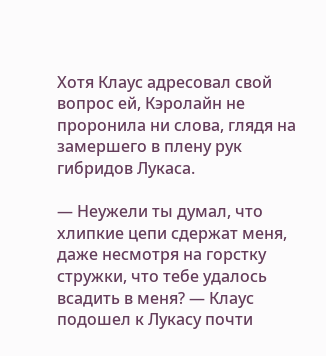Хотя Клаус адресовал свой вопрос ей, Кэролайн не проронила ни слова, глядя на замершего в плену рук гибридов Лукаса.

— Неужели ты думал, что хлипкие цепи сдержат меня, даже несмотря на горстку стружки, что тебе удалось всадить в меня? — Клаус подошел к Лукасу почти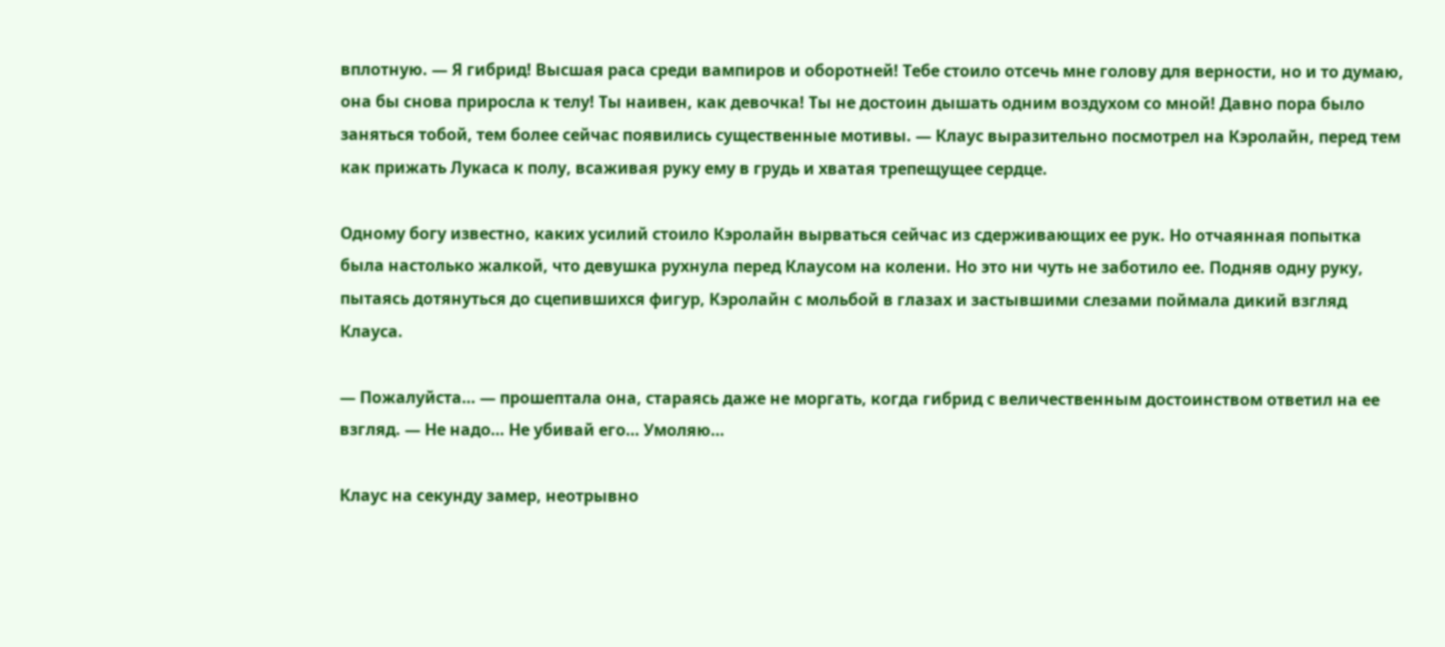вплотную. — Я гибрид! Высшая раса среди вампиров и оборотней! Тебе стоило отсечь мне голову для верности, но и то думаю, она бы снова приросла к телу! Ты наивен, как девочка! Ты не достоин дышать одним воздухом со мной! Давно пора было заняться тобой, тем более сейчас появились существенные мотивы. — Клаус выразительно посмотрел на Кэролайн, перед тем как прижать Лукаса к полу, всаживая руку ему в грудь и хватая трепещущее сердце.

Одному богу известно, каких усилий стоило Кэролайн вырваться сейчас из сдерживающих ее рук. Но отчаянная попытка была настолько жалкой, что девушка рухнула перед Клаусом на колени. Но это ни чуть не заботило ее. Подняв одну руку, пытаясь дотянуться до сцепившихся фигур, Кэролайн с мольбой в глазах и застывшими слезами поймала дикий взгляд Клауса.

— Пожалуйста… — прошептала она, стараясь даже не моргать, когда гибрид с величественным достоинством ответил на ее взгляд. — Не надо… Не убивай его… Умоляю…

Клаус на секунду замер, неотрывно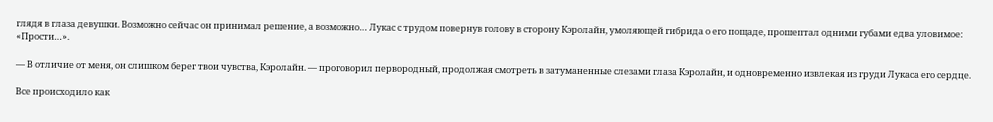глядя в глаза девушки. Возможно сейчас он принимал решение, а возможно… Лукас с трудом повернув голову в сторону Кэролайн, умоляющей гибрида о его пощаде, прошептал одними губами едва уловимое: «Прости…».

— В отличие от меня, он слишком берег твои чувства, Кэролайн. — проговорил первородный, продолжая смотреть в затуманенные слезами глаза Кэролайн, и одновременно извлекая из груди Лукаса его сердце.

Все происходило как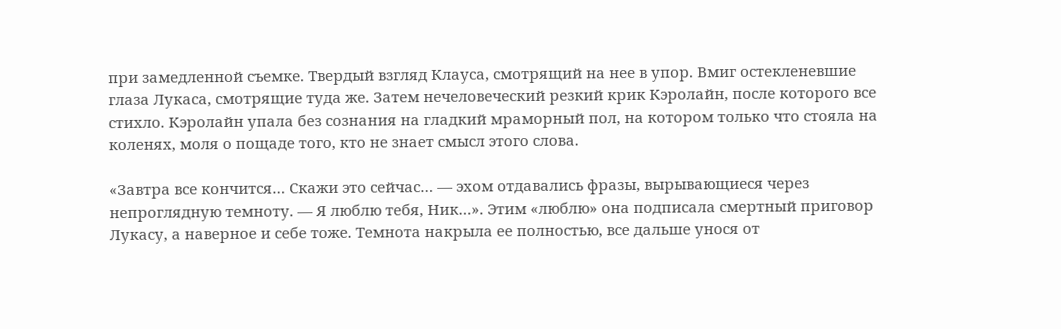при замедленной съемке. Твердый взгляд Клауса, смотрящий на нее в упор. Вмиг остекленевшие глаза Лукаса, смотрящие туда же. Затем нечеловеческий резкий крик Кэролайн, после которого все стихло. Кэролайн упала без сознания на гладкий мраморный пол, на котором только что стояла на коленях, моля о пощаде того, кто не знает смысл этого слова.

«Завтра все кончится… Скажи это сейчас… — эхом отдавались фразы, вырывающиеся через непроглядную темноту. — Я люблю тебя, Ник…». Этим «люблю» она подписала смертный приговор Лукасу, а наверное и себе тоже. Темнота накрыла ее полностью, все дальше унося от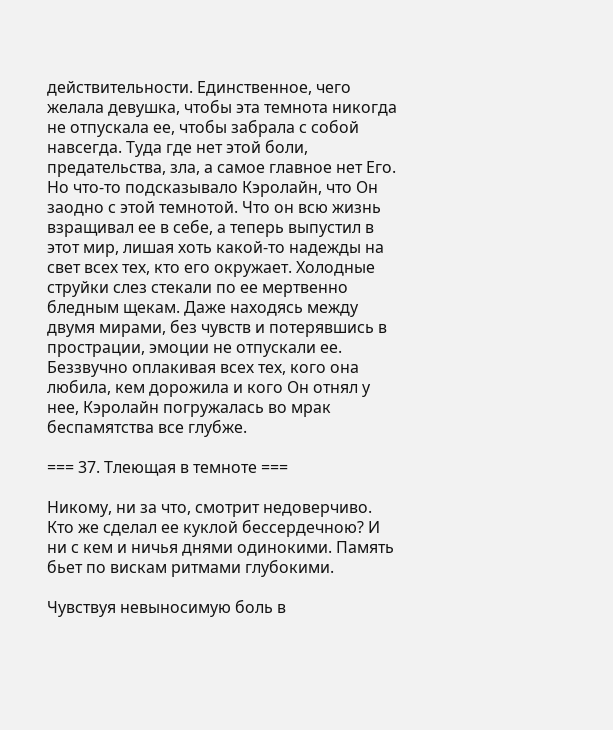действительности. Единственное, чего желала девушка, чтобы эта темнота никогда не отпускала ее, чтобы забрала с собой навсегда. Туда где нет этой боли, предательства, зла, а самое главное нет Его. Но что-то подсказывало Кэролайн, что Он заодно с этой темнотой. Что он всю жизнь взращивал ее в себе, а теперь выпустил в этот мир, лишая хоть какой-то надежды на свет всех тех, кто его окружает. Холодные струйки слез стекали по ее мертвенно бледным щекам. Даже находясь между двумя мирами, без чувств и потерявшись в прострации, эмоции не отпускали ее. Беззвучно оплакивая всех тех, кого она любила, кем дорожила и кого Он отнял у нее, Кэролайн погружалась во мрак беспамятства все глубже.

=== 37. Тлеющая в темноте ===

Никому, ни за что, смотрит недоверчиво. Кто же сделал ее куклой бессердечною? И ни с кем и ничья днями одинокими. Память бьет по вискам ритмами глубокими.

Чувствуя невыносимую боль в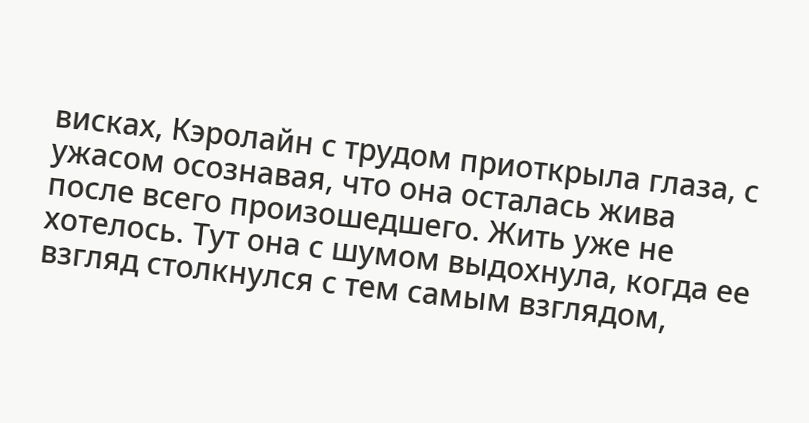висках, Кэролайн с трудом приоткрыла глаза, с ужасом осознавая, что она осталась жива после всего произошедшего. Жить уже не хотелось. Тут она с шумом выдохнула, когда ее взгляд столкнулся с тем самым взглядом,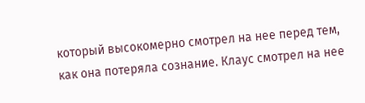который высокомерно смотрел на нее перед тем, как она потеряла сознание. Клаус смотрел на нее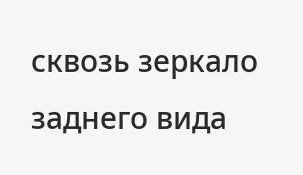сквозь зеркало заднего вида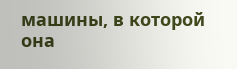машины, в которой она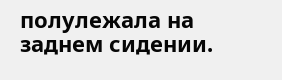полулежала на заднем сидении.